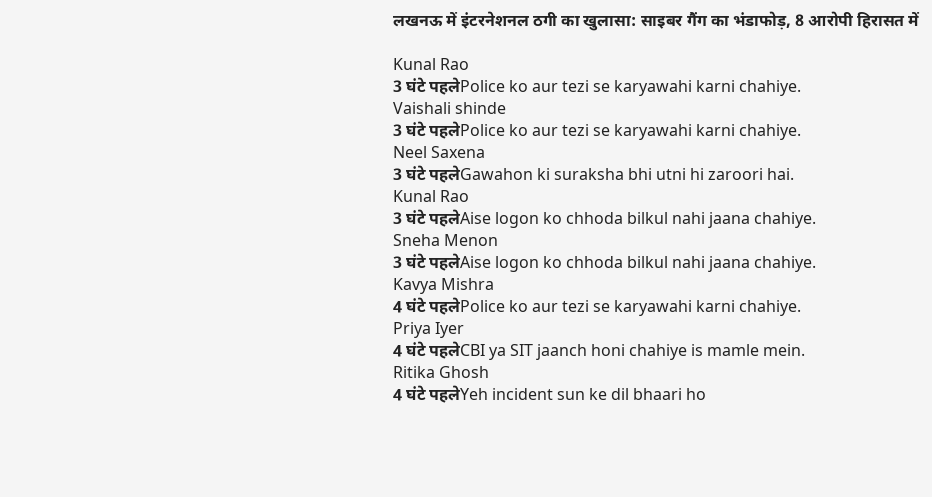लखनऊ में इंटरनेशनल ठगी का खुलासा: साइबर गैंग का भंडाफोड़, 8 आरोपी हिरासत में

Kunal Rao
3 घंटे पहलेPolice ko aur tezi se karyawahi karni chahiye.
Vaishali shinde
3 घंटे पहलेPolice ko aur tezi se karyawahi karni chahiye.
Neel Saxena
3 घंटे पहलेGawahon ki suraksha bhi utni hi zaroori hai.
Kunal Rao
3 घंटे पहलेAise logon ko chhoda bilkul nahi jaana chahiye.
Sneha Menon
3 घंटे पहलेAise logon ko chhoda bilkul nahi jaana chahiye.
Kavya Mishra
4 घंटे पहलेPolice ko aur tezi se karyawahi karni chahiye.
Priya Iyer
4 घंटे पहलेCBI ya SIT jaanch honi chahiye is mamle mein.
Ritika Ghosh
4 घंटे पहलेYeh incident sun ke dil bhaari ho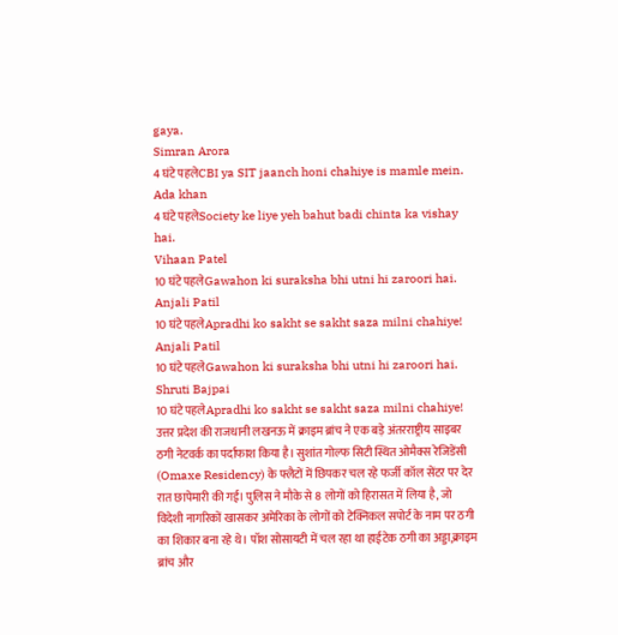gaya.
Simran Arora
4 घंटे पहलेCBI ya SIT jaanch honi chahiye is mamle mein.
Ada khan
4 घंटे पहलेSociety ke liye yeh bahut badi chinta ka vishay hai.
Vihaan Patel
10 घंटे पहलेGawahon ki suraksha bhi utni hi zaroori hai.
Anjali Patil
10 घंटे पहलेApradhi ko sakht se sakht saza milni chahiye!
Anjali Patil
10 घंटे पहलेGawahon ki suraksha bhi utni hi zaroori hai.
Shruti Bajpai
10 घंटे पहलेApradhi ko sakht se sakht saza milni chahiye!
उत्तर प्रदेश की राजधानी लखनऊ में क्राइम ब्रांच ने एक बड़े अंतरराष्ट्रीय साइबर ठगी नेटवर्क का पर्दाफाश किया है। सुशांत गोल्फ सिटी स्थित ओमैक्स रेजिडेंसी (Omaxe Residency) के फ्लैटों में छिपकर चल रहे फर्जी कॉल सेंटर पर देर रात छापेमारी की गई। पुलिस ने मौके से 8 लोगों को हिरासत में लिया है, जो विदेशी नागरिकों खासकर अमेरिका के लोगों को टेक्निकल सपोर्ट के नाम पर ठगी का शिकार बना रहे थे। पॉश सोसायटी में चल रहा था हाईटेक ठगी का अड्डा,क्राइम ब्रांच और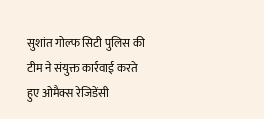सुशांत गोल्फ सिटी पुलिस की टीम ने संयुक्त कार्रवाई करते हुए ओमैक्स रेजिडेंसी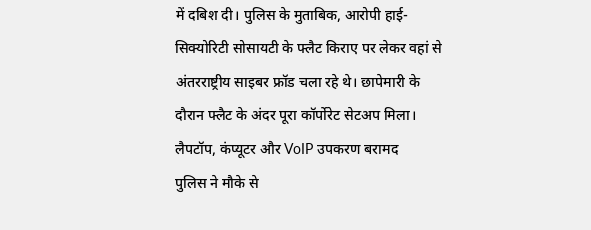में दबिश दी। पुलिस के मुताबिक, आरोपी हाई-सिक्योरिटी सोसायटी के फ्लैट किराए पर लेकर वहां से अंतरराष्ट्रीय साइबर फ्रॉड चला रहे थे। छापेमारी के दौरान फ्लैट के अंदर पूरा कॉर्पोरेट सेटअप मिला।
लैपटॉप, कंप्यूटर और VoIP उपकरण बरामद
पुलिस ने मौके से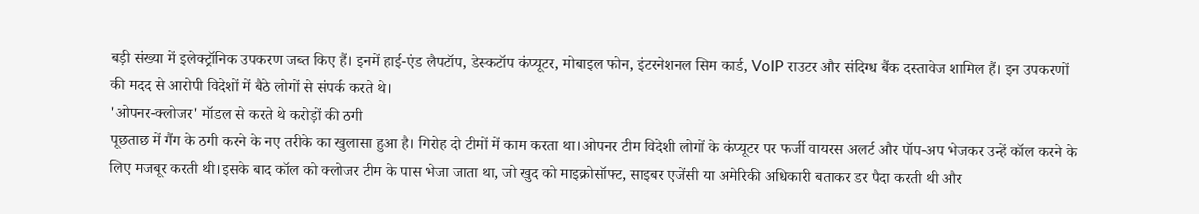बड़ी संख्या में इलेक्ट्रॉनिक उपकरण जब्त किए हैं। इनमें हाई-एंड लैपटॉप, डेस्कटॉप कंप्यूटर, मोबाइल फोन, इंटरनेशनल सिम कार्ड, VoIP राउटर और संदिग्ध बैंक दस्तावेज शामिल हैं। इन उपकरणों की मदद से आरोपी विदेशों में बैठे लोगों से संपर्क करते थे।
'ओपनर-क्लोजर' मॉडल से करते थे करोड़ों की ठगी
पूछताछ में गैंग के ठगी करने के नए तरीके का खुलासा हुआ है। गिरोह दो टीमों में काम करता था।ओपनर टीम विदेशी लोगों के कंप्यूटर पर फर्जी वायरस अलर्ट और पॉप-अप भेजकर उन्हें कॉल करने के लिए मजबूर करती थी।इसके बाद कॉल को क्लोजर टीम के पास भेजा जाता था, जो खुद को माइक्रोसॉफ्ट, साइबर एजेंसी या अमेरिकी अधिकारी बताकर डर पैदा करती थी और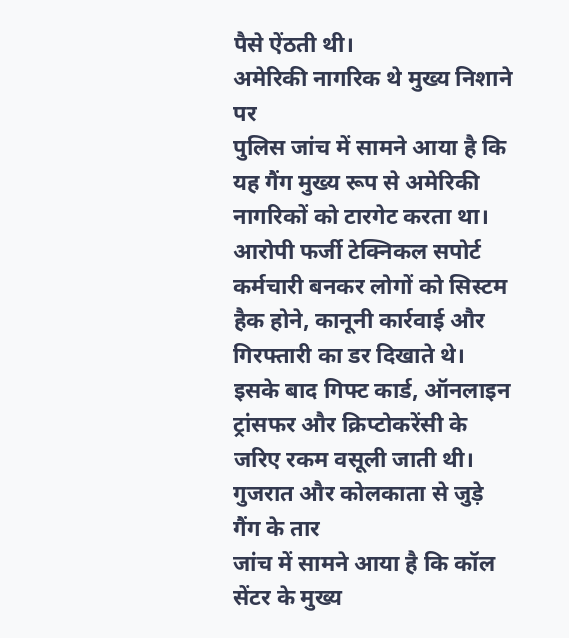पैसे ऐंठती थी।
अमेरिकी नागरिक थे मुख्य निशाने पर
पुलिस जांच में सामने आया है कि यह गैंग मुख्य रूप से अमेरिकी नागरिकों को टारगेट करता था। आरोपी फर्जी टेक्निकल सपोर्ट कर्मचारी बनकर लोगों को सिस्टम हैक होने, कानूनी कार्रवाई और गिरफ्तारी का डर दिखाते थे। इसके बाद गिफ्ट कार्ड, ऑनलाइन ट्रांसफर और क्रिप्टोकरेंसी के जरिए रकम वसूली जाती थी।
गुजरात और कोलकाता से जुड़े गैंग के तार
जांच में सामने आया है कि कॉल सेंटर के मुख्य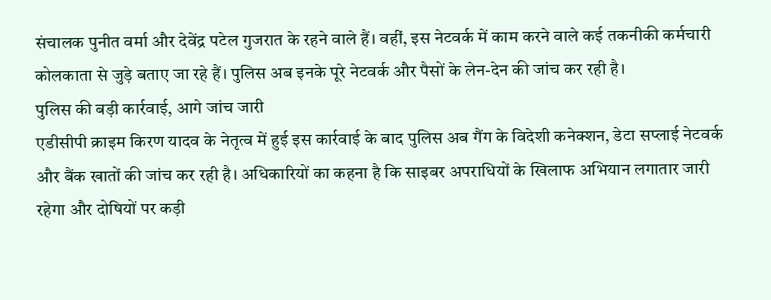संचालक पुनीत वर्मा और देवेंद्र पटेल गुजरात के रहने वाले हैं। वहीं, इस नेटवर्क में काम करने वाले कई तकनीकी कर्मचारी कोलकाता से जुड़े बताए जा रहे हैं। पुलिस अब इनके पूरे नेटवर्क और पैसों के लेन-देन की जांच कर रही है।
पुलिस की बड़ी कार्रवाई, आगे जांच जारी
एडीसीपी क्राइम किरण यादव के नेतृत्व में हुई इस कार्रवाई के बाद पुलिस अब गैंग के विदेशी कनेक्शन, डेटा सप्लाई नेटवर्क और बैंक खातों की जांच कर रही है। अधिकारियों का कहना है कि साइबर अपराधियों के खिलाफ अभियान लगातार जारी रहेगा और दोषियों पर कड़ी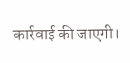कार्रवाई की जाएगी।